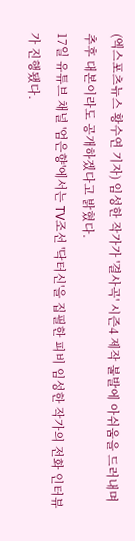(엑스포츠뉴스 황수연 기자) 임성한 작가가 '결사곡' 시즌4 제작 불발에 아쉬움을 드러내며 추후 대본이라도 공개하겠다고 밝혔다.
17일 유튜브 채널 '엄은향'에서는 TV조선 '닥터신'을 집필한 피비 임성한 작가의 전화 인터뷰가 진행됐다.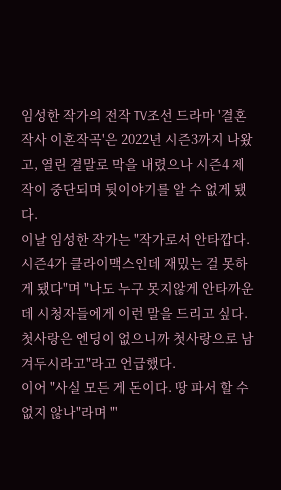임성한 작가의 전작 TV조선 드라마 '결혼작사 이혼작곡'은 2022년 시즌3까지 나왔고, 열린 결말로 막을 내렸으나 시즌4 제작이 중단되며 뒷이야기를 알 수 없게 됐다.
이날 임성한 작가는 "작가로서 안타깝다. 시즌4가 클라이맥스인데 재밌는 걸 못하게 됐다"며 "나도 누구 못지않게 안타까운데 시청자들에게 이런 말을 드리고 싶다. 첫사랑은 엔딩이 없으니까 첫사랑으로 남겨두시라고"라고 언급했다.
이어 "사실 모든 게 돈이다. 땅 파서 할 수 없지 않나"라며 "'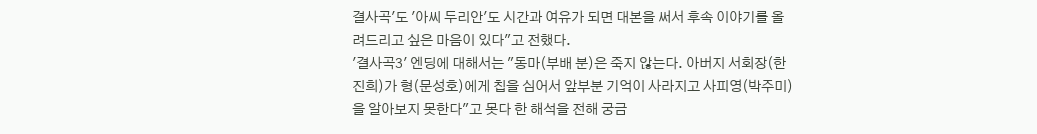결사곡'도 '아씨 두리안'도 시간과 여유가 되면 대본을 써서 후속 이야기를 올려드리고 싶은 마음이 있다"고 전했다.
'결사곡3' 엔딩에 대해서는 "동마(부배 분)은 죽지 않는다. 아버지 서회장(한진희)가 형(문성호)에게 칩을 심어서 앞부분 기억이 사라지고 사피영(박주미)을 알아보지 못한다"고 못다 한 해석을 전해 궁금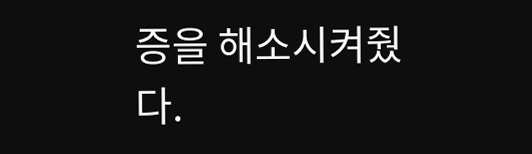증을 해소시켜줬다.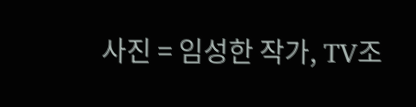사진 = 임성한 작가, TV조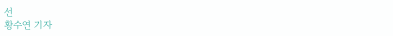선
황수연 기자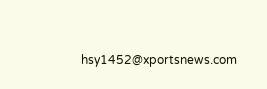hsy1452@xportsnews.com